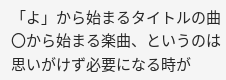「よ」から始まるタイトルの曲
〇から始まる楽曲、というのは思いがけず必要になる時が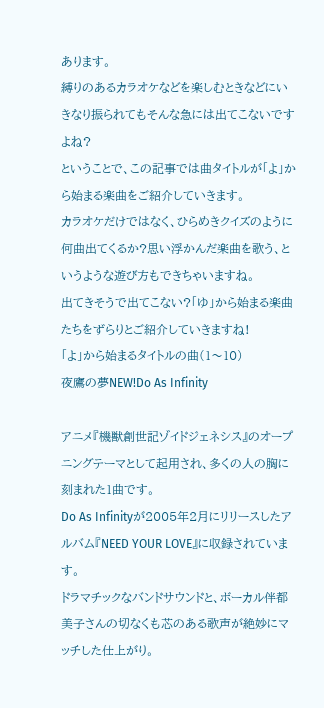あります。
縛りのあるカラオケなどを楽しむときなどにいきなり振られてもそんな急には出てこないですよね?
ということで、この記事では曲タイトルが「よ」から始まる楽曲をご紹介していきます。
カラオケだけではなく、ひらめきクイズのように何曲出てくるか?思い浮かんだ楽曲を歌う、というような遊び方もできちゃいますね。
出てきそうで出てこない?「ゆ」から始まる楽曲たちをずらりとご紹介していきますね!
「よ」から始まるタイトルの曲(1〜10)
夜鷹の夢NEW!Do As Infinity

アニメ『機獣創世記ゾイドジェネシス』のオープニングテーマとして起用され、多くの人の胸に刻まれた1曲です。
Do As Infinityが2005年2月にリリースしたアルバム『NEED YOUR LOVE』に収録されています。
ドラマチックなバンドサウンドと、ボーカル伴都美子さんの切なくも芯のある歌声が絶妙にマッチした仕上がり。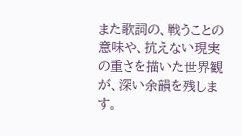また歌詞の、戦うことの意味や、抗えない現実の重さを描いた世界観が、深い余韻を残します。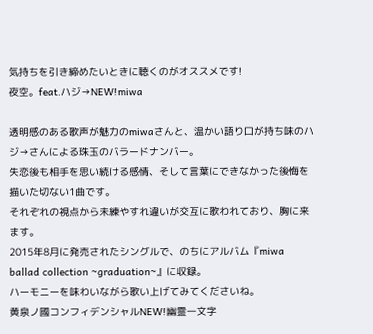気持ちを引き締めたいときに聴くのがオススメです!
夜空。feat.ハジ→NEW!miwa

透明感のある歌声が魅力のmiwaさんと、温かい語り口が持ち味のハジ→さんによる珠玉のバラードナンバー。
失恋後も相手を思い続ける感情、そして言葉にできなかった後悔を描いた切ない1曲です。
それぞれの視点から未練やすれ違いが交互に歌われており、胸に来ます。
2015年8月に発売されたシングルで、のちにアルバム『miwa ballad collection ~graduation~』に収録。
ハーモニーを味わいながら歌い上げてみてくださいね。
黄泉ノ國コンフィデンシャルNEW!幽霊一文字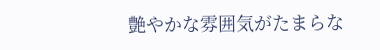艶やかな雰囲気がたまらな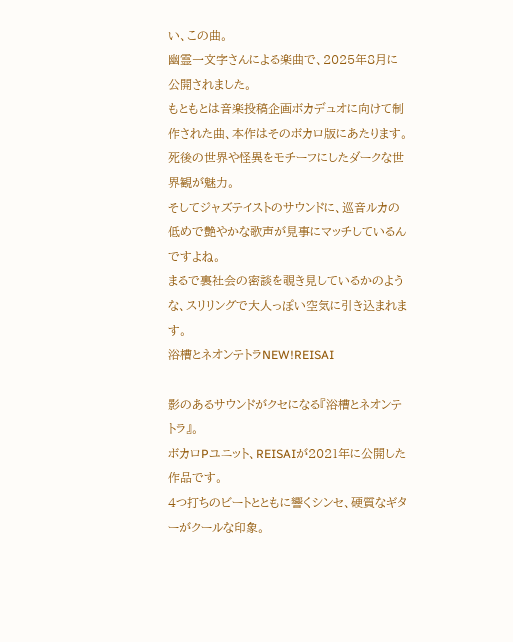い、この曲。
幽霊一文字さんによる楽曲で、2025年8月に公開されました。
もともとは音楽投稿企画ボカデュオに向けて制作された曲、本作はそのボカロ版にあたります。
死後の世界や怪異をモチーフにしたダークな世界観が魅力。
そしてジャズテイストのサウンドに、巡音ルカの低めで艶やかな歌声が見事にマッチしているんですよね。
まるで裏社会の密談を覗き見しているかのような、スリリングで大人っぽい空気に引き込まれます。
浴槽とネオンテトラNEW!REISAI

影のあるサウンドがクセになる『浴槽とネオンテトラ』。
ボカロPユニット、REISAIが2021年に公開した作品です。
4つ打ちのビートとともに響くシンセ、硬質なギターがクールな印象。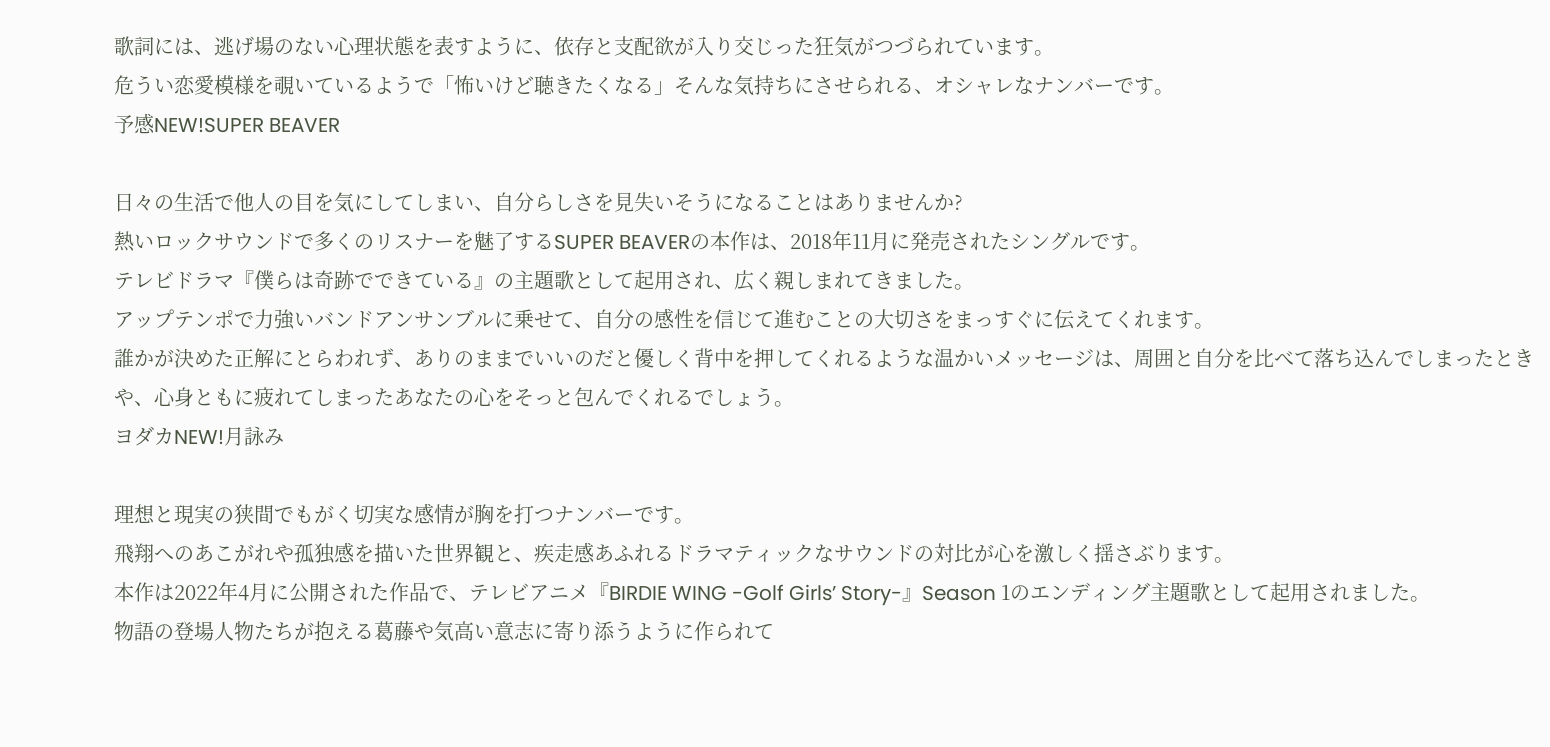歌詞には、逃げ場のない心理状態を表すように、依存と支配欲が入り交じった狂気がつづられています。
危うい恋愛模様を覗いているようで「怖いけど聴きたくなる」そんな気持ちにさせられる、オシャレなナンバーです。
予感NEW!SUPER BEAVER

日々の生活で他人の目を気にしてしまい、自分らしさを見失いそうになることはありませんか?
熱いロックサウンドで多くのリスナーを魅了するSUPER BEAVERの本作は、2018年11月に発売されたシングルです。
テレビドラマ『僕らは奇跡でできている』の主題歌として起用され、広く親しまれてきました。
アップテンポで力強いバンドアンサンブルに乗せて、自分の感性を信じて進むことの大切さをまっすぐに伝えてくれます。
誰かが決めた正解にとらわれず、ありのままでいいのだと優しく背中を押してくれるような温かいメッセージは、周囲と自分を比べて落ち込んでしまったときや、心身ともに疲れてしまったあなたの心をそっと包んでくれるでしょう。
ヨダカNEW!月詠み

理想と現実の狭間でもがく切実な感情が胸を打つナンバーです。
飛翔へのあこがれや孤独感を描いた世界観と、疾走感あふれるドラマティックなサウンドの対比が心を激しく揺さぶります。
本作は2022年4月に公開された作品で、テレビアニメ『BIRDIE WING -Golf Girls’ Story-』Season 1のエンディング主題歌として起用されました。
物語の登場人物たちが抱える葛藤や気高い意志に寄り添うように作られて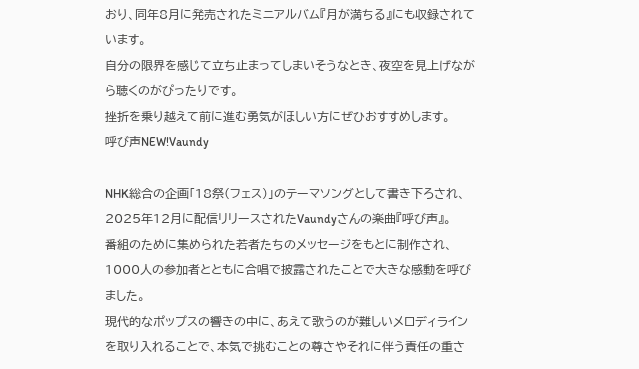おり、同年8月に発売されたミニアルバム『月が満ちる』にも収録されています。
自分の限界を感じて立ち止まってしまいそうなとき、夜空を見上げながら聴くのがぴったりです。
挫折を乗り越えて前に進む勇気がほしい方にぜひおすすめします。
呼び声NEW!Vaundy

NHK総合の企画「18祭(フェス)」のテーマソングとして書き下ろされ、2025年12月に配信リリースされたVaundyさんの楽曲『呼び声』。
番組のために集められた若者たちのメッセージをもとに制作され、1000人の参加者とともに合唱で披露されたことで大きな感動を呼びました。
現代的なポップスの響きの中に、あえて歌うのが難しいメロディラインを取り入れることで、本気で挑むことの尊さやそれに伴う責任の重さ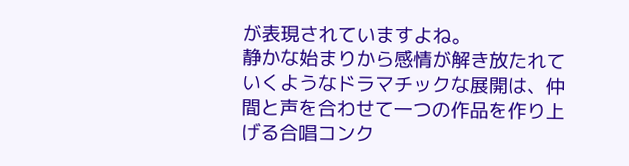が表現されていますよね。
静かな始まりから感情が解き放たれていくようなドラマチックな展開は、仲間と声を合わせて一つの作品を作り上げる合唱コンク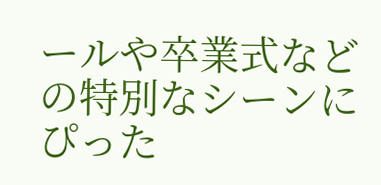ールや卒業式などの特別なシーンにぴった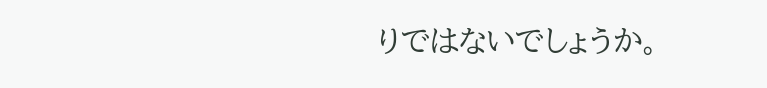りではないでしょうか。